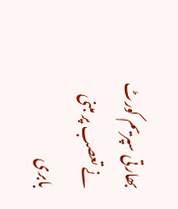بھارتی سپریم کورٹ نے تعصب پر مبنی بابری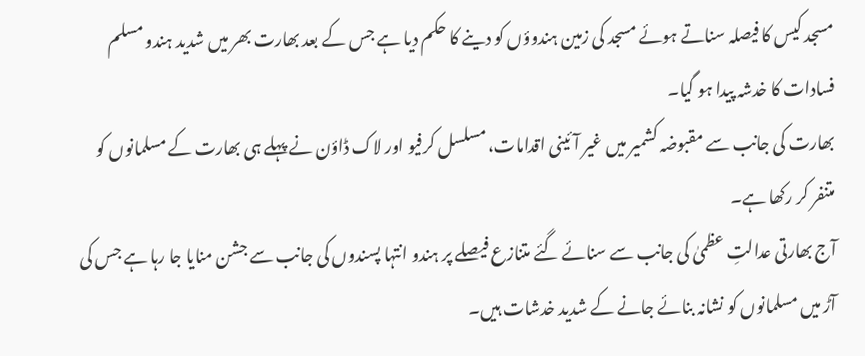مسجد کیس کا فیصلہ سناتے ہوئے مسجد کی زمین ہندوؤں کو دینے کا حکم دیا ہے جس کے بعد بھارت بھر میں شدید ہندو مسلم فسادات کا خدشہ پیدا ہو گیا۔
بھارت کی جانب سے مقبوضہ کشمیر میں غیر آئینی اقدامات، مسلسل کرفیو اور لاک ڈاؤن نے پہلے ہی بھارت کے مسلمانوں کو متنفر کر رکھا ہے۔
آج بھارتی عدالتِ عظمیٰ کی جانب سے سنائے گئے متنازع فیصلے پر ہندو انتہا پسندوں کی جانب سے جشن منایا جا رہا ہے جس کی آڑ میں مسلمانوں کو نشانہ بنائے جانے کے شدید خدشات ہیں۔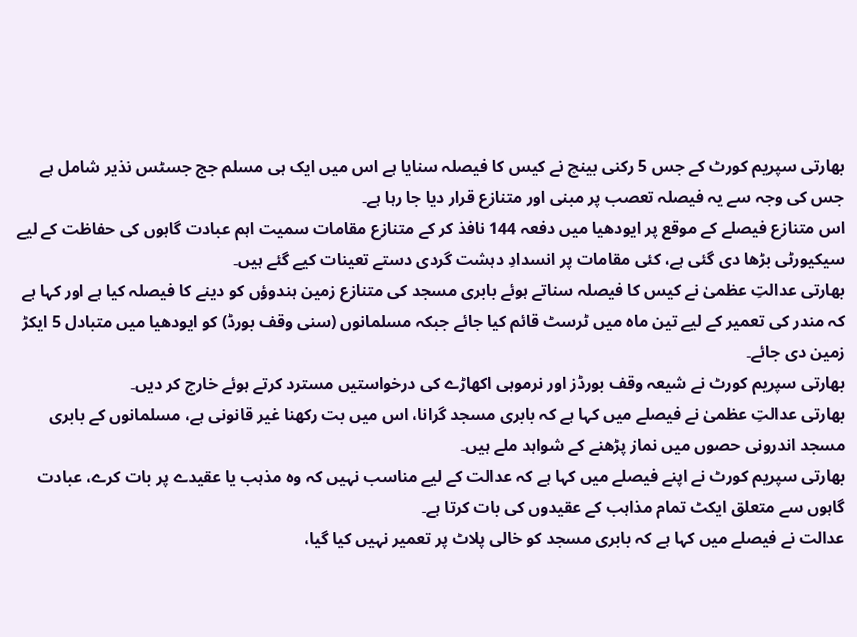بھارتی سپریم کورٹ کے جس 5 رکنی بینچ نے کیس کا فیصلہ سنایا ہے اس میں ایک ہی مسلم جج جسٹس نذیر شامل ہے جس کی وجہ سے یہ فیصلہ تعصب پر مبنی اور متنازع قرار دیا جا رہا ہے۔
اس متنازع فیصلے کے موقع پر ایودھیا میں دفعہ 144 نافذ کر کے متنازع مقامات سمیت اہم عبادت گاہوں کی حفاظت کے لیے سیکیورٹی بڑھا دی گئی ہے، کئی مقامات پر انسدادِ دہشت گردی دستے تعینات کیے گئے ہیں۔
بھارتی عدالتِ عظمیٰ نے کیس کا فیصلہ سناتے ہوئے بابری مسجد کی متنازع زمین ہندوؤں کو دینے کا فیصلہ کیا ہے اور کہا ہے کہ مندر کی تعمیر کے لیے تین ماہ میں ٹرسٹ قائم کیا جائے جبکہ مسلمانوں (سنی وقف بورڈ) کو ایودھیا میں متبادل 5 ایکڑ زمین دی جائے۔
بھارتی سپریم کورٹ نے شیعہ وقف بورڈز اور نرموہی اکھاڑے کی درخواستیں مسترد کرتے ہوئے خارج کر دیں۔
بھارتی عدالتِ عظمیٰ نے فیصلے میں کہا ہے کہ بابری مسجد گرانا، اس میں بت رکھنا غیر قانونی ہے، مسلمانوں کے بابری مسجد اندرونی حصوں میں نماز پڑھنے کے شواہد ملے ہیں۔
بھارتی سپریم کورٹ نے اپنے فیصلے میں کہا ہے کہ عدالت کے لیے مناسب نہیں کہ وہ مذہب یا عقیدے پر بات کرے، عبادت گاہوں سے متعلق ایکٹ تمام مذاہب کے عقیدوں کی بات کرتا ہے۔
عدالت نے فیصلے میں کہا ہے کہ بابری مسجد کو خالی پلاٹ پر تعمیر نہیں کیا گیا،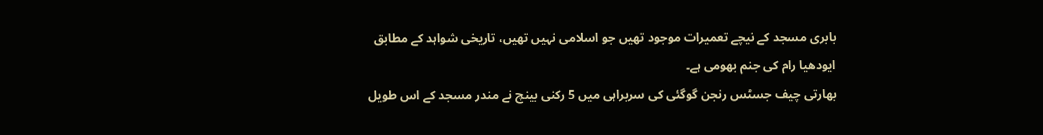بابری مسجد کے نیچے تعمیرات موجود تھیں جو اسلامی نہیں تھیں، تاریخی شواہد کے مطابق ایودھیا رام کی جنم بھومی ہے۔
بھارتی چیف جسٹس رنجن گوگئی کی سربراہی میں 5 رکنی بینچ نے مندر مسجد کے اس طویل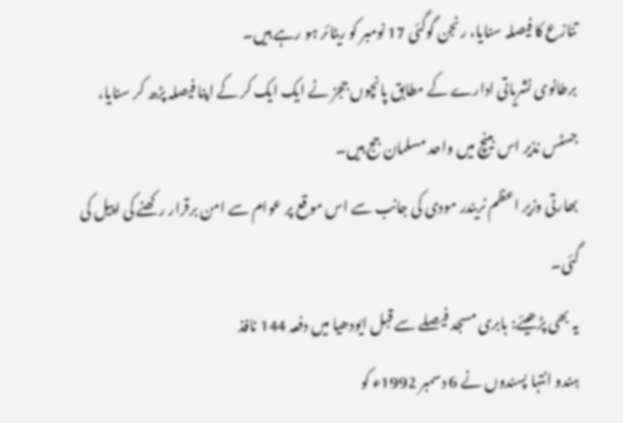تنازع کا فیصلہ سنایا، رنجن گوگئی 17 نومبر کو ریٹائر ہو رہے ہیں۔
برطانوی نشریاتی ادارے کے مطابق پانچوں ججز نے ایک ایک کر کے اپنا فیصلہ پڑھ کر سنایا، جسٹس نذیر اس بینچ میں واحد مسلمان جج ہیں۔
بھارتی وزیر اعظم نریندر مودی کی جانب سے اس موقع پر عوام سے امن برقرار رکھنے کی اپیل کی گئی۔
یہ بھی پڑھیئے: بابری مسجد فیصلے سے قبل ایودھیا میں دفعہ 144 نافذ
ہندو انتہا پسندوں نے 6 دسمبر 1992ء کو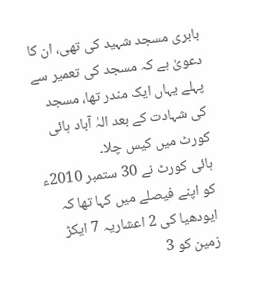بابری مسجد شہید کی تھی، ان کا دعویٰ ہے کہ مسجد کی تعمیر سے پہلے یہاں ایک مندر تھا، مسجد کی شہادت کے بعد الہٰ آباد ہائی کورٹ میں کیس چلا۔
ہائی کورٹ نے 30 ستمبر 2010ء کو اپنے فیصلے میں کہا تھا کہ ایودھیا کی 2 اعشاریہ 7 ایکڑ زمین کو 3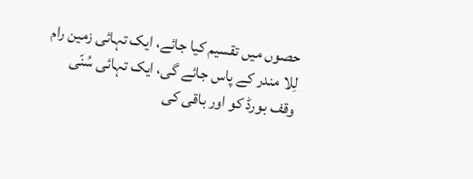حصوں میں تقسیم کیا جائے، ایک تہائی زمین رام لِلا مندر کے پاس جائے گی، ایک تہائی سُنّی وقف بورڈ کو اور باقی کی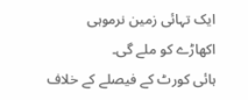ایک تہائی زمین نرموہی اکھاڑے کو ملے گی۔
ہائی کورٹ کے فیصلے کے خلاف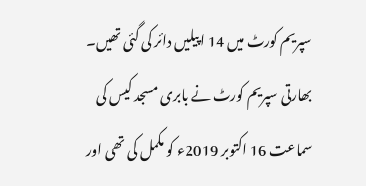سپریم کورٹ میں 14 اپیلیں دائر کی گئی تھیں۔
بھارتی سپریم کورٹ نے بابری مسجد کیس کی سماعت 16 اکتوبر 2019ء کو مکمل کی تھی اور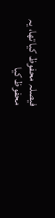فیصلہ محفوظ کیا تھا، یہ محفوظ کیا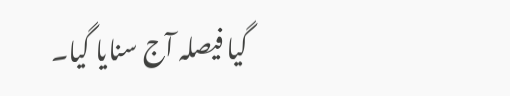گیا فیصلہ آج سنایا گیا۔